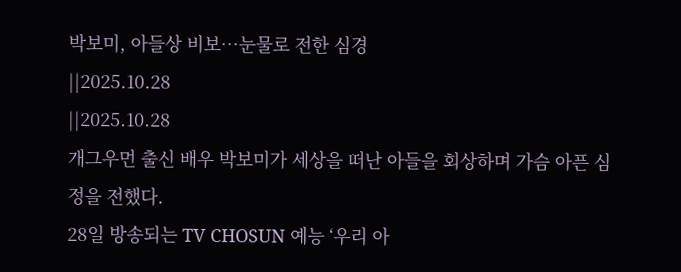박보미, 아들상 비보…눈물로 전한 심경
||2025.10.28
||2025.10.28
개그우먼 출신 배우 박보미가 세상을 떠난 아들을 회상하며 가슴 아픈 심정을 전했다.
28일 방송되는 TV CHOSUN 예능 ‘우리 아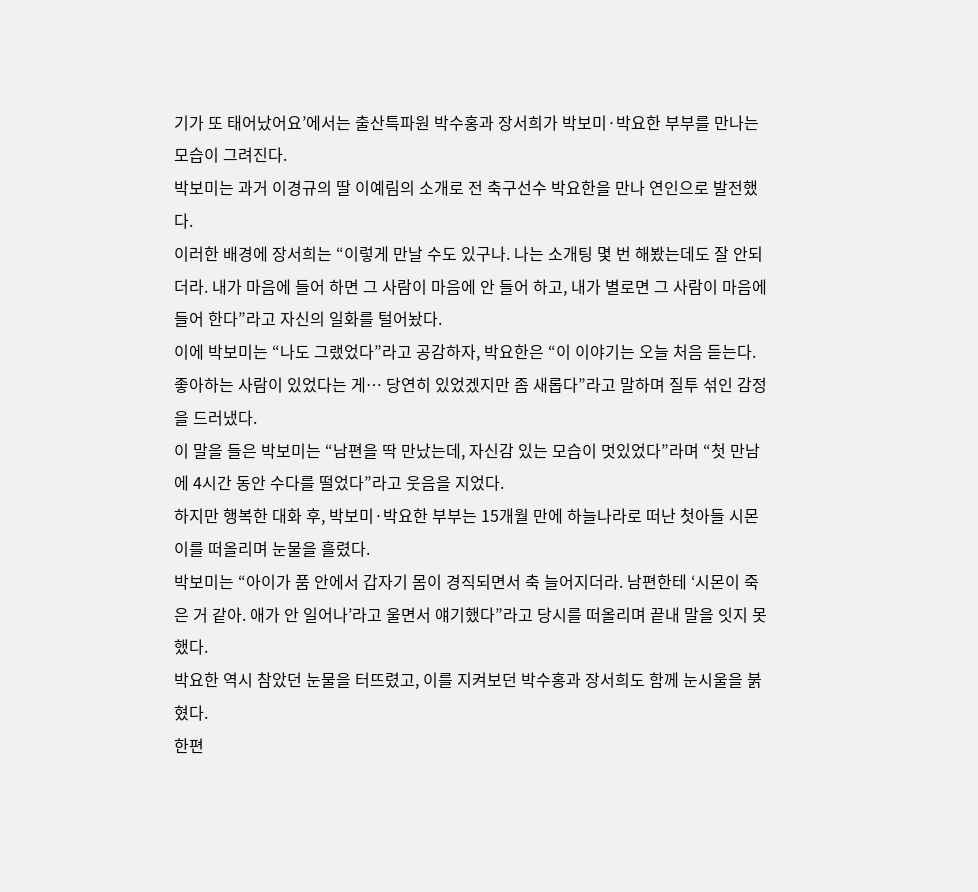기가 또 태어났어요’에서는 출산특파원 박수홍과 장서희가 박보미·박요한 부부를 만나는 모습이 그려진다.
박보미는 과거 이경규의 딸 이예림의 소개로 전 축구선수 박요한을 만나 연인으로 발전했다.
이러한 배경에 장서희는 “이렇게 만날 수도 있구나. 나는 소개팅 몇 번 해봤는데도 잘 안되더라. 내가 마음에 들어 하면 그 사람이 마음에 안 들어 하고, 내가 별로면 그 사람이 마음에 들어 한다”라고 자신의 일화를 털어놨다.
이에 박보미는 “나도 그랬었다”라고 공감하자, 박요한은 “이 이야기는 오늘 처음 듣는다. 좋아하는 사람이 있었다는 게… 당연히 있었겠지만 좀 새롭다”라고 말하며 질투 섞인 감정을 드러냈다.
이 말을 들은 박보미는 “남편을 딱 만났는데, 자신감 있는 모습이 멋있었다”라며 “첫 만남에 4시간 동안 수다를 떨었다”라고 웃음을 지었다.
하지만 행복한 대화 후, 박보미·박요한 부부는 15개월 만에 하늘나라로 떠난 첫아들 시몬이를 떠올리며 눈물을 흘렸다.
박보미는 “아이가 품 안에서 갑자기 몸이 경직되면서 축 늘어지더라. 남편한테 ‘시몬이 죽은 거 같아. 애가 안 일어나’라고 울면서 얘기했다”라고 당시를 떠올리며 끝내 말을 잇지 못했다.
박요한 역시 참았던 눈물을 터뜨렸고, 이를 지켜보던 박수홍과 장서희도 함께 눈시울을 붉혔다.
한편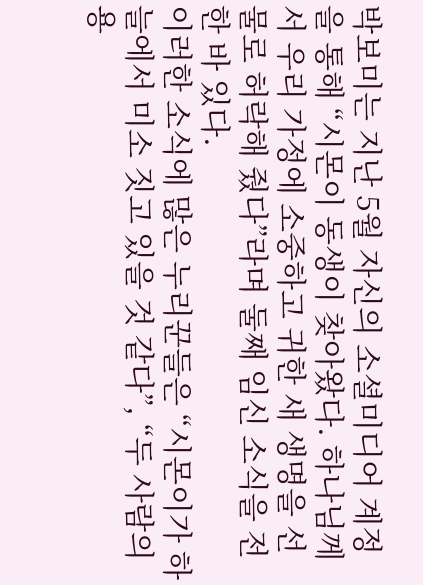박보미는 지난 5월 자신의 소셜미디어 계정을 통해 “시몬이 동생이 찾아왔다. 하나님께서 우리 가정에 소중하고 귀한 새 생명을 선물로 허락해 줬다”라며 둘째 임신 소식을 전한 바 있다.
이러한 소식에 많은 누리꾼들은 “시몬이가 하늘에서 미소 짓고 있을 것 같다”, “두 사람의 용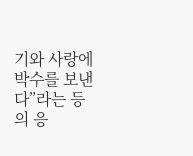기와 사랑에 박수를 보낸다”라는 등의 응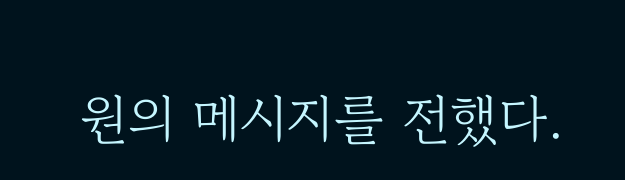원의 메시지를 전했다.